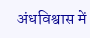अंधविश्वास में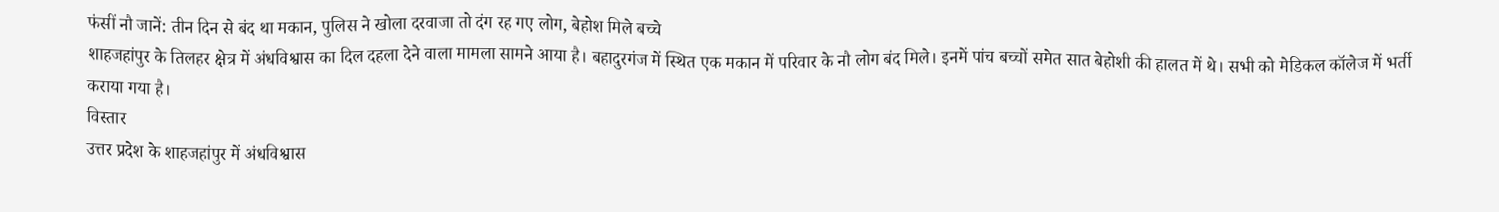फंसीं नौ जानें: तीन दिन से बंद था मकान, पुलिस ने खोला दरवाजा तो दंग रह गए लोग, बेहोश मिले बच्चे
शाहजहांपुर के तिलहर क्षेत्र में अंधविश्वास का दिल दहला देने वाला मामला सामने आया है। बहादुरगंज में स्थित एक मकान में परिवार के नौ लोग बंद मिले। इनमें पांच बच्चों समेत सात बेहोशी की हालत में थे। सभी को मेडिकल कॉलेज में भर्ती कराया गया है।
विस्तार
उत्तर प्रदेश के शाहजहांपुर में अंधविश्वास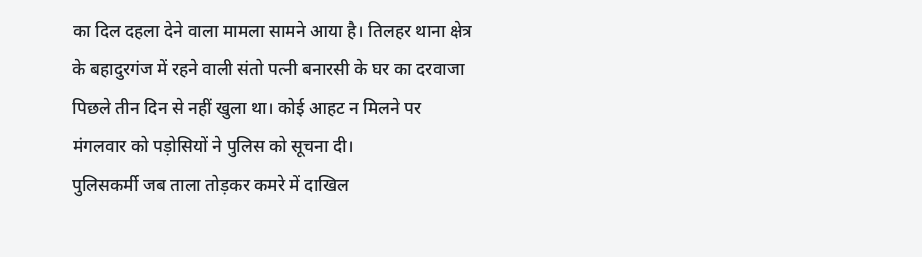का दिल दहला देने वाला मामला सामने आया है। तिलहर थाना क्षेत्र के बहादुरगंज में रहने वाली संतो पत्नी बनारसी के घर का दरवाजा पिछले तीन दिन से नहीं खुला था। कोई आहट न मिलने पर मंगलवार को पड़ोसियों ने पुलिस को सूचना दी।
पुलिसकर्मी जब ताला तोड़कर कमरे में दाखिल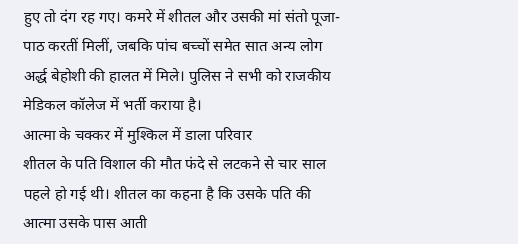हुए तो दंग रह गए। कमरे में शीतल और उसकी मां संतो पूजा-पाठ करतीं मिलीं, जबकि पांच बच्चों समेत सात अन्य लोग अर्द्ध बेहोशी की हालत में मिले। पुलिस ने सभी को राजकीय मेडिकल कॉलेज में भर्ती कराया है।
आत्मा के चक्कर में मुश्किल में डाला परिवार
शीतल के पति विशाल की मौत फंदे से लटकने से चार साल पहले हो गई थी। शीतल का कहना है कि उसके पति की आत्मा उसके पास आती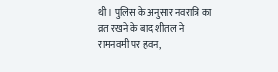थी। पुलिस के अनुसार नवरात्रि का व्रत रखने के बाद शीतल ने रामनवमी पर हवन,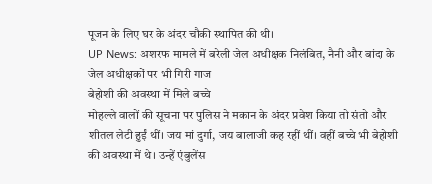पूजन के लिए घर के अंदर चौकी स्थापित की थी।
UP News: अशरफ मामले में बरेली जेल अधीक्षक निलंबित, नैनी और बांदा के जेल अधीक्षकों पर भी गिरी गाज
बेहोशी की अवस्था में मिले बच्चे
मोहल्ले वालों की सूचना पर पुलिस ने मकान के अंदर प्रवेश किया तो संतो और शीतल लेटी हुईं थीं। जय मां दुर्गा, जय बालाजी कह रहीं थीं। वहीं बच्चे भी बेहोशी की अवस्था में थे। उन्हें एंबुलेंस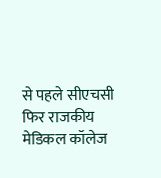से पहले सीएचसी फिर राजकीय मेडिकल कॉलेज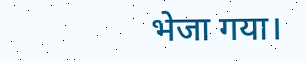भेजा गया।